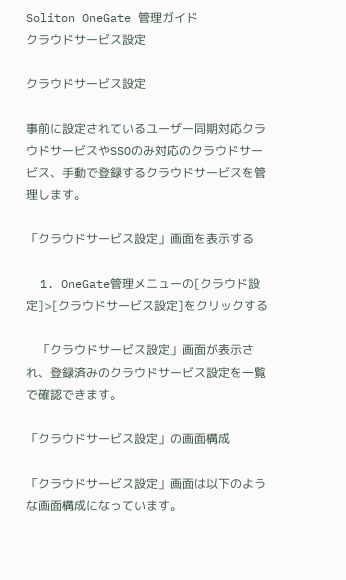Soliton OneGate 管理ガイド
クラウドサービス設定

クラウドサービス設定

事前に設定されているユーザー同期対応クラウドサービスやSSOのみ対応のクラウドサービス、手動で登録するクラウドサービスを管理します。

「クラウドサービス設定」画面を表示する

  1. OneGate管理メニューの[クラウド設定]>[クラウドサービス設定]をクリックする

    「クラウドサービス設定」画面が表示され、登録済みのクラウドサービス設定を一覧で確認できます。

「クラウドサービス設定」の画面構成

「クラウドサービス設定」画面は以下のような画面構成になっています。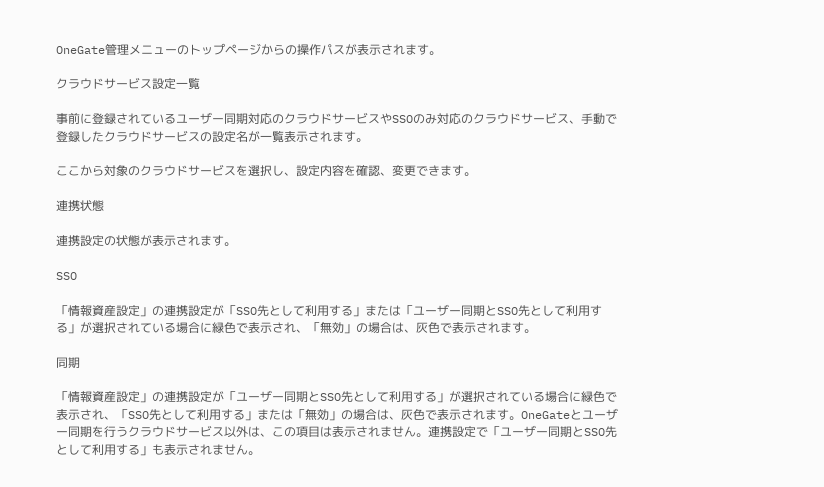OneGate管理メニューのトップページからの操作パスが表示されます。

クラウドサービス設定一覧

事前に登録されているユーザー同期対応のクラウドサービスやSSOのみ対応のクラウドサービス、手動で登録したクラウドサービスの設定名が一覧表示されます。

ここから対象のクラウドサービスを選択し、設定内容を確認、変更できます。

連携状態

連携設定の状態が表示されます。

SSO

「情報資産設定」の連携設定が「SSO先として利用する」または「ユーザー同期とSSO先として利用する」が選択されている場合に緑色で表示され、「無効」の場合は、灰色で表示されます。

同期

「情報資産設定」の連携設定が「ユーザー同期とSSO先として利用する」が選択されている場合に緑色で表示され、「SSO先として利用する」または「無効」の場合は、灰色で表示されます。OneGateとユーザー同期を行うクラウドサービス以外は、この項目は表示されません。連携設定で「ユーザー同期とSSO先として利用する」も表示されません。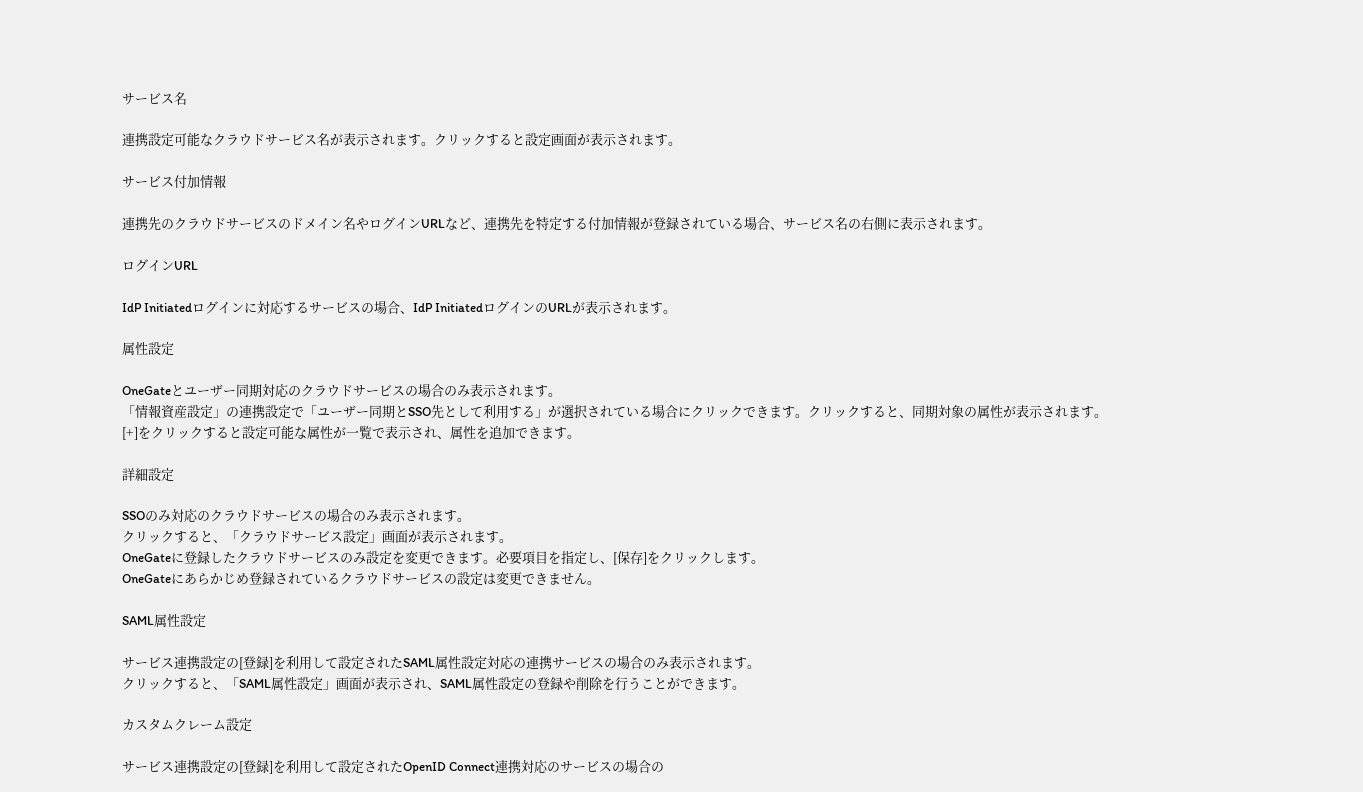サービス名

連携設定可能なクラウドサービス名が表示されます。クリックすると設定画面が表示されます。

サービス付加情報

連携先のクラウドサービスのドメイン名やログインURLなど、連携先を特定する付加情報が登録されている場合、サービス名の右側に表示されます。

ログインURL

IdP Initiatedログインに対応するサービスの場合、IdP InitiatedログインのURLが表示されます。

属性設定

OneGateとユーザー同期対応のクラウドサービスの場合のみ表示されます。
「情報資産設定」の連携設定で「ユーザー同期とSSO先として利用する」が選択されている場合にクリックできます。クリックすると、同期対象の属性が表示されます。
[+]をクリックすると設定可能な属性が一覧で表示され、属性を追加できます。

詳細設定

SSOのみ対応のクラウドサービスの場合のみ表示されます。
クリックすると、「クラウドサービス設定」画面が表示されます。
OneGateに登録したクラウドサービスのみ設定を変更できます。必要項目を指定し、[保存]をクリックします。
OneGateにあらかじめ登録されているクラウドサービスの設定は変更できません。

SAML属性設定

サービス連携設定の[登録]を利用して設定されたSAML属性設定対応の連携サービスの場合のみ表示されます。
クリックすると、「SAML属性設定」画面が表示され、SAML属性設定の登録や削除を行うことができます。

カスタムクレーム設定

サービス連携設定の[登録]を利用して設定されたOpenID Connect連携対応のサービスの場合の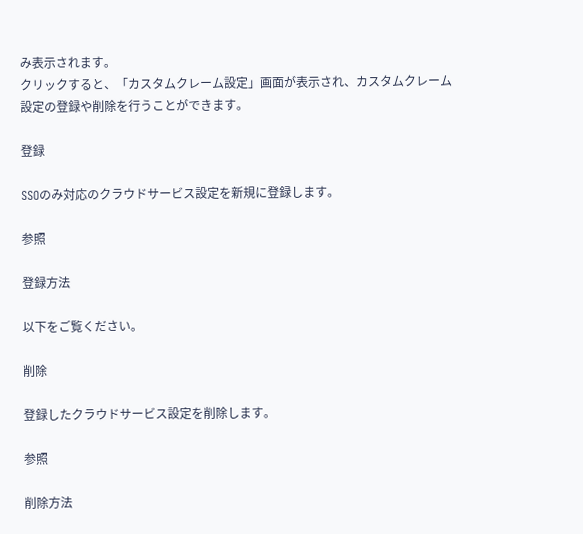み表示されます。
クリックすると、「カスタムクレーム設定」画面が表示され、カスタムクレーム設定の登録や削除を行うことができます。

登録

SSOのみ対応のクラウドサービス設定を新規に登録します。

参照

登録方法

以下をご覧ください。

削除

登録したクラウドサービス設定を削除します。

参照

削除方法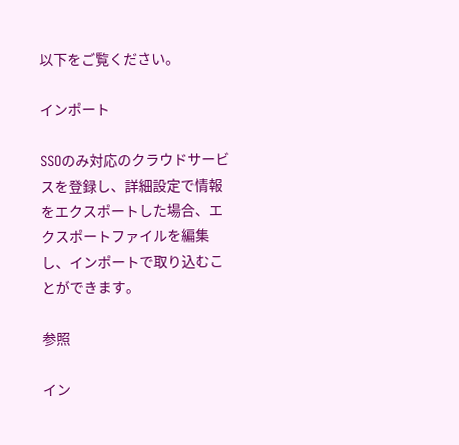以下をご覧ください。

インポート

SSOのみ対応のクラウドサービスを登録し、詳細設定で情報をエクスポートした場合、エクスポートファイルを編集し、インポートで取り込むことができます。

参照

イン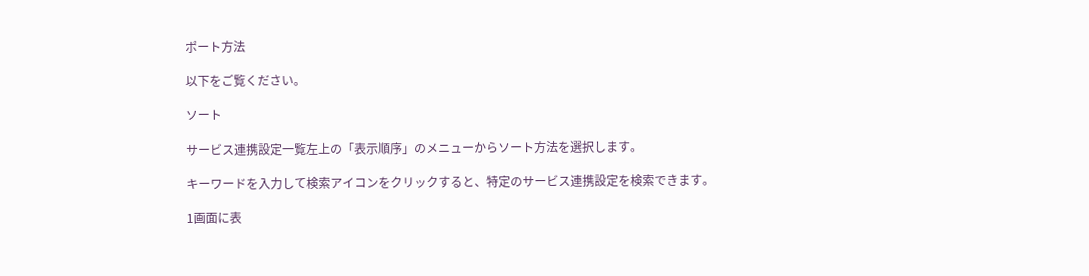ポート方法

以下をご覧ください。

ソート

サービス連携設定一覧左上の「表示順序」のメニューからソート方法を選択します。

キーワードを入力して検索アイコンをクリックすると、特定のサービス連携設定を検索できます。

1画面に表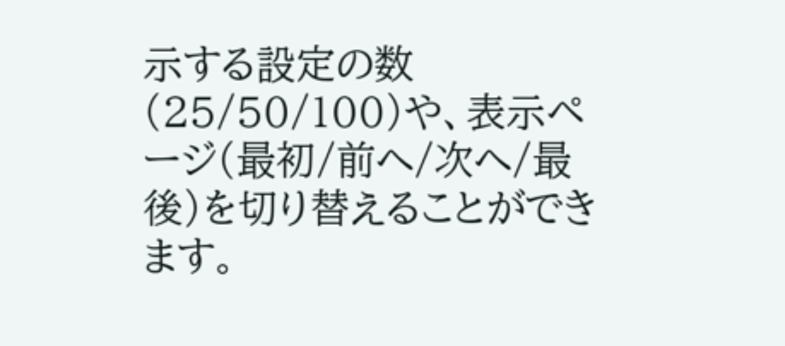示する設定の数(25/50/100)や、表示ページ(最初/前へ/次へ/最後)を切り替えることができます。